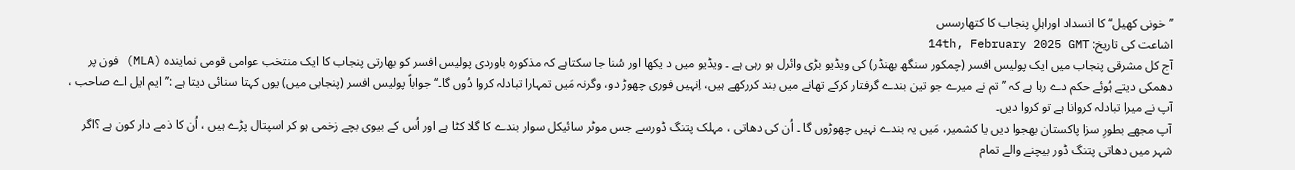’’خونی کھیل‘‘ کا انسداد اوراہلِ پنجاب کا کتھارسس
اشاعت کی تاریخ: 14th, February 2025 GMT
آج کل مشرقی پنجاب میں ایک پولیس افسر (چمکور سنگھ بھنڈر) کی ویڈیو بڑی وائرل ہو رہی ہے ۔ ویڈیو میں د یکھا اور سُنا جا سکتاہے کہ مذکورہ باوردی پولیس افسر کو بھارتی پنجاب کا ایک منتخب عوامی قومی نمایندہ (MLA) فون پر دھمکی دیتے ہُوئے حکم دے رہا ہے کہ ’’تم نے میرے جو تین بندے گرفتار کرکے تھانے میں بند کررکھے ہیں، اِنہیں فوری چھوڑ دو، وگرنہ مَیں تمہارا تبادلہ کروا دُوں گا۔‘‘ جواباً پولیس افسر (پنجابی میں) یوں کہتا سنائی دیتا ہے :’’ ایم ایل اے صاحب ، آپ نے میرا تبادلہ کروانا ہے تو کروا دیں۔
آپ مجھے بطورِ سزا پاکستان بھجوا دیں یا کشمیر، مَیں یہ بندے نہیں چھوڑوں گا ۔ اُن کی دھاتی ، مہلک پتنگ ڈورسے جس موٹر سائیکل سوار بندے کا گلا کٹا ہے اور اُس کے بیوی بچے زخمی ہو کر اسپتال پڑے ہیں ، اُن کا ذمے دار کون ہے ؟اگر شہر میں دھاتی پتنگ ڈور بیچنے والے تمام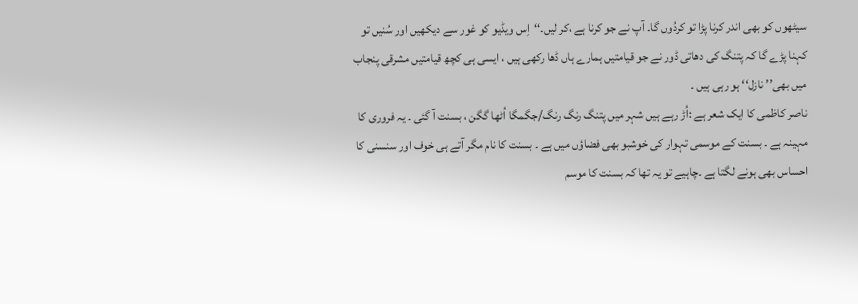سیٹھوں کو بھی اندر کرنا پڑا تو کردُوں گا۔ آپ نے جو کرنا ہے ،کر لیں۔‘‘اِس ویڈیو کو غور سے دیکھیں اور سُنیں تو کہنا پڑے گا کہ پتنگ کی دھاتی ڈور نے جو قیامتیں ہمارے ہاں ڈھا رکھی ہیں ، ایسی ہی کچھ قیامتیں مشرقی پنجاب میں بھی’’ نازل‘‘ ہو رہی ہیں ۔
ناصر کاظمی کا ایک شعر ہے :اُڑ رہے ہیں شہر میں پتنگ رنگ رنگ/جگمگا اُٹھا گگن ، بسنت آ گئی ۔ یہ فروری کا مہینہ ہے ۔ بسنت کے موسمی تہوار کی خوشبو بھی فضاؤں میں ہے ۔ بسنت کا نام مگر آتے ہی خوف اور سنسنی کا احساس بھی ہونے لگتا ہے ۔چاہیے تو یہ تھا کہ بسنت کا موسم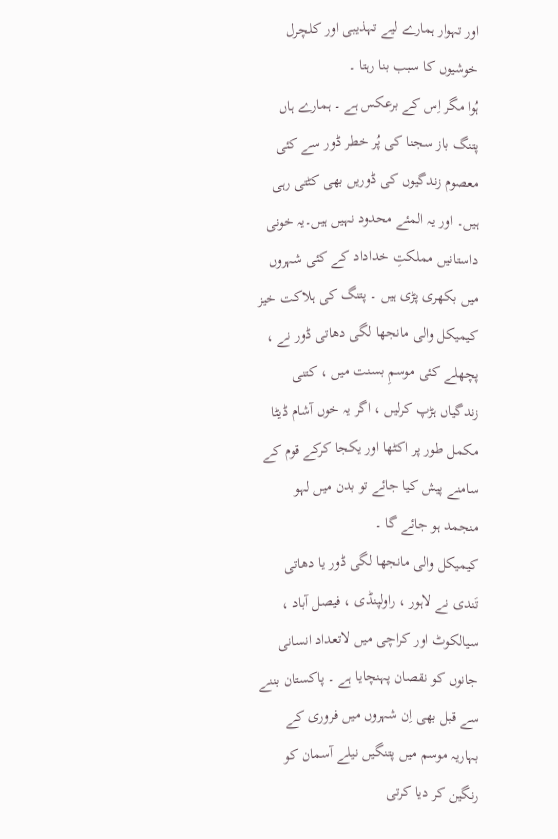اور تہوار ہمارے لیے تہذیبی اور کلچرل خوشیوں کا سبب بنا رہتا ۔
ہُوا مگر اِس کے برعکس ہے ۔ ہمارے ہاں پتنگ باز سجنا کی پُر خطر ڈور سے کئی معصوم زندگیوں کی ڈوریں بھی کٹتی رہی ہیں۔ اور یہ المئے محدود نہیں ہیں۔یہ خونی داستانیں مملکتِ خداداد کے کئی شہروں میں بکھری پڑی ہیں ۔ پتنگ کی ہلاکت خیز کیمیکل والی مانجھا لگی دھاتی ڈور نے ، پچھلے کئی موسمِ بسنت میں ، کتنی زندگیاں ہڑپ کرلیں ، اگر یہ خوں آشام ڈیٹا مکمل طور پر اکٹھا اور یکجا کرکے قوم کے سامنے پیش کیا جائے تو بدن میں لہو منجمد ہو جائے گا ۔
کیمیکل والی مانجھا لگی ڈور یا دھاتی تَندی نے لاہور ، راولپنڈی ، فیصل آباد ، سیالکوٹ اور کراچی میں لاتعداد انسانی جانوں کو نقصان پہنچایا ہے ۔ پاکستان بننے سے قبل بھی اِن شہروں میں فروری کے بہاریہ موسم میں پتنگیں نیلے آسمان کو رنگین کر دیا کرتی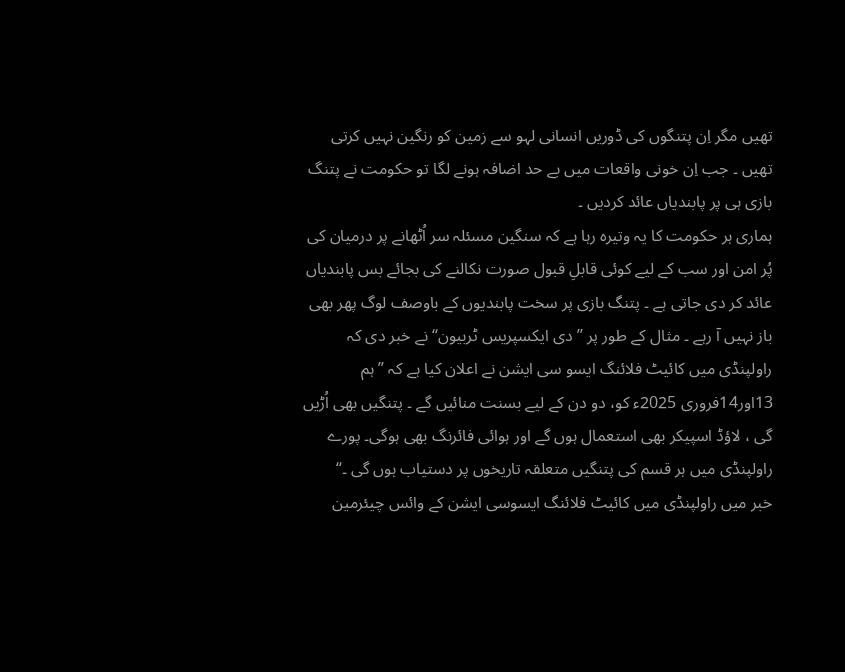تھیں مگر اِن پتنگوں کی ڈوریں انسانی لہو سے زمین کو رنگین نہیں کرتی تھیں ۔ جب اِن خونی واقعات میں بے حد اضافہ ہونے لگا تو حکومت نے پتنگ بازی ہی پر پابندیاں عائد کردیں ۔
ہماری ہر حکومت کا یہ وتیرہ رہا ہے کہ سنگین مسئلہ سر اُٹھانے پر درمیان کی پُر امن اور سب کے لیے کوئی قابلِ قبول صورت نکالنے کی بجائے بس پابندیاں عائد کر دی جاتی ہے ۔ پتنگ بازی پر سخت پابندیوں کے باوصف لوگ پھر بھی باز نہیں آ رہے ۔ مثال کے طور پر ’’دی ایکسپریس ٹربیون‘‘ نے خبر دی کہ راولپنڈی میں کائیٹ فلائنگ ایسو سی ایشن نے اعلان کیا ہے کہ ’’ہم 13اور14فروری 2025ء کو، دو دن کے لیے بسنت منائیں گے ۔ پتنگیں بھی اُڑیں گی ، لاؤڈ اسپیکر بھی استعمال ہوں گے اور ہوائی فائرنگ بھی ہوگی۔ پورے راولپنڈی میں ہر قسم کی پتنگیں متعلقہ تاریخوں پر دستیاب ہوں گی ۔‘‘
خبر میں راولپنڈی میں کائیٹ فلائنگ ایسوسی ایشن کے وائس چیئرمین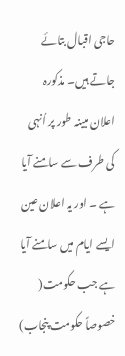حاجی اقبال بتائے جاتے ہیں۔ مذکورہ اعلان مبینہ طور پر اُنہی کی طرف سے سامنے آیا ہے ۔ اور یہ اعلان عین ایسے ایام میں سامنے آیا ہے جب حکومت( خصوصاً حکومت پنجاب)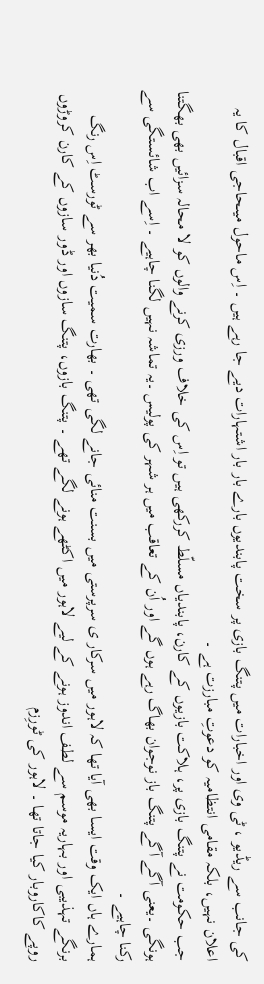کی جانب سے ریڈیو ، ٹی وی اور اخبارات میں پتنگ بازی پر سخت پابندیوں بارے بار بار اشتہارات دیے جا رہے ہیں ۔ اِس ماحول میںحاجی اقبال کا یہ اعلان نہیں، بلکہ مقامی انتظامیہ کو دعوتِ مبارزت ہے ۔
جب حکومت نے پتنگ بازی پر، ہلاکت بازیوں کے کارن، پابندیاں مسلّط کررکھی ہیں تو اِس کی خلاف ورزی کرنے والوں کو لا محالہ سزائیں بھی بھگتنا ہونگی ۔یعنی آگے آگے پتنگ باز نوجوان بھاگ رہے ہوں گے اور اُن کے تعاقب میں ہر شہر کی پولیس ۔یہ تماشہ نہیں لگنا چاہیے ۔ اِسے اب شائستگی سے رکنا چاہیے ۔
ہمارے ہاں ایک وقت ایسا بھی آیا تھا کہ لاہور میں سرکار ی سرپرستی میں بسنت منائی جانے لگی تھی ۔ بھارت سمیت دُنیا بھر سے ٹورسٹ اِس رنگ برنگے تہذیبی اور بہاریہ موسم سے لطف اندوز ہونے کے لیے لاہور میں اکٹھے ہونے لگے تھے ۔ پتنگ بازوں، پتنگ سازوں اور ڈور سازوں کے کارن کروڑوں روپے کاکاروبار کیا جاتا تھا ۔ لاہور کی ٹورِزم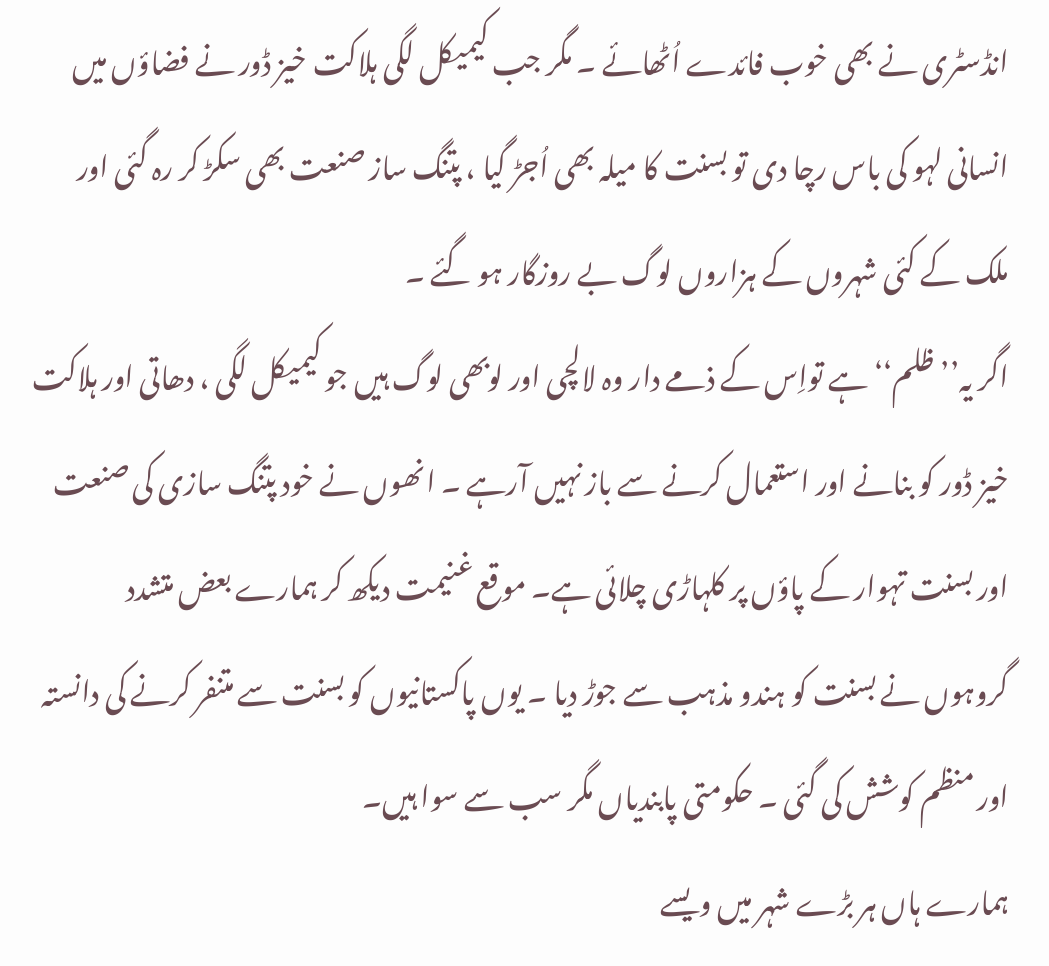انڈسٹری نے بھی خوب فائدے اُٹھائے ۔ مگر جب کیمیکل لگی ہلاکت خیز ڈور نے فضاؤں میں انسانی لہو کی باس رچا دی تو بسنت کا میلہ بھی اُجڑ گیا ، پتنگ ساز صنعت بھی سکڑ کر رہ گئی اور ملک کے کئی شہروں کے ہزاروں لوگ بے روزگار ہو گئے ۔
اگر یہ’’ ظلم‘‘ ہے تواِس کے ذمے دار وہ لالچی اور لوبھی لوگ ہیں جو کیمیکل لگی ، دھاتی اور ہلاکت خیز ڈور کو بنانے اور استعمال کرنے سے باز نہیں آرہے ۔ انھوں نے خود پتنگ سازی کی صنعت اور بسنت تہوار کے پاؤں پر کلہاڑی چلائی ہے۔ موقع غنیمت دیکھ کر ہمارے بعض متشدد گروہوں نے بسنت کو ہندو مذہب سے جوڑ دیا ۔ یوں پاکستانیوں کو بسنت سے متنفر کرنے کی دانستہ اور منظم کوشش کی گئی ۔ حکومتی پابندیاں مگر سب سے سوا ہیں۔
ہمارے ہاں ہر بڑے شہر میں ویسے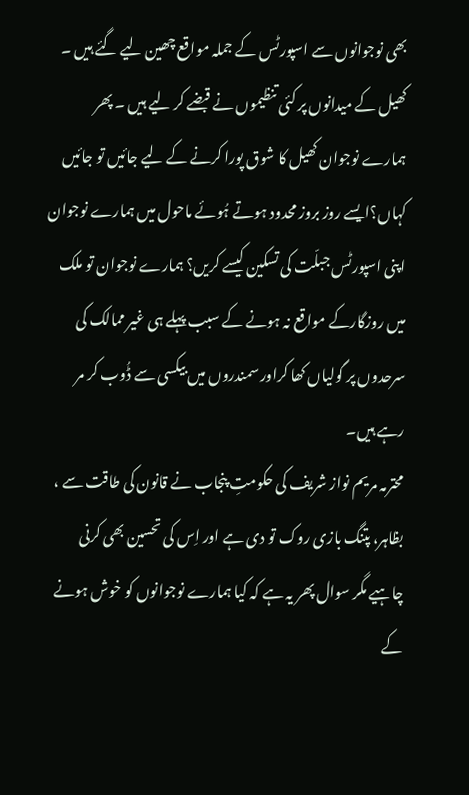بھی نوجوانوں سے اسپورٹس کے جملہ مواقع چھین لیے گئے ہیں ۔ کھیل کے میدانوں پر کئی تنظیموں نے قبضے کر لیے ہیں ۔ پھر ہمارے نوجوان کھیل کا شوق پورا کرنے کے لیے جائیں تو جائیں کہاں؟ایسے روز بروز محدود ہوتے ہُوئے ماحول میں ہمارے نوجوان اپنی اسپورٹس جبلّت کی تسکین کیسے کریں؟ ہمارے نوجوان تو ملک میں روزگارکے مواقع نہ ہونے کے سبب پہلے ہی غیر ممالک کی سرحدوں پر گولیاں کھا کراور سمندروں میں بیکسی سے ڈُوب کر مر رہے ہیں۔
محترمہ مریم نواز شریف کی حکومتِ پنجاب نے قانون کی طاقت سے ، بظاہر، پتنگ بازی روک تو دی ہے اور اِس کی تحسین بھی کرنی چاہیے مگر سوال پھر یہ ہے کہ کیا ہمارے نوجوانوں کو خوش ہونے کے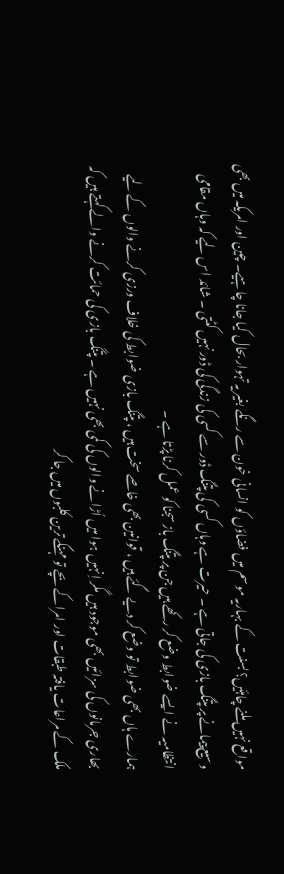مواقع نہیں ملنے چاہئیں؟ بسنت کے بہاریہ موسم میں فضاؤں کو انسانی خون سے رنگے بغیر یہ تہوار بحال کیا جانا چاہیے۔ چین اور امریکہ میں بھی وسیع پیمانے پر پتنگ بازی کی جاتی ہے ۔ حیرت ہے وہاں کسی کی پتنگ ڈور سے کسی کی زندگی کی ڈور نہیں کٹتی ۔ شائد اس لیے کہ وہاں مقامی انتظامیہ نے ایسے ضوابط وضع کر رکھے ہیں جن پر پتنگ باز سجنا کو عمل کرنا پڑتا ہے ۔
ہمارے ہاں بھی ضوابط تو وضع کر دیے گئے ہیں ، قوانین بھی خاصے سخت ہیں ، پتنگ بازی ضوابط کی خلاف ورزی کرنے والوں کے لیے بھاری جرمانوں کی سزائیں بھی موجود ہیں مگر اِنہیں ہوا میں اُڑانے والوں کی کمی بھی نہیں ہے ۔ پتنگ بازی کی حمائت کرنے والے کہتے ہیں کہ ملک کے مراعات یافتہ طبقات اور امراکے بچے تو مہنگے ترین کلبوں میں جا کر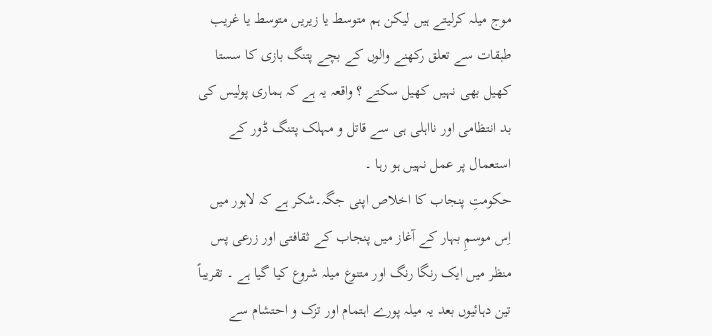موج میلہ کرلیتے ہیں لیکن ہم متوسط یا زیریں متوسط یا غریب طبقات سے تعلق رکھنے والوں کے بچے پتنگ بازی کا سستا کھیل بھی نہیں کھیل سکتے ؟ واقعہ یہ ہے کہ ہماری پولیس کی بد انتظامی اور نااہلی ہی سے قاتل و مہلک پتنگ ڈور کے استعمال پر عمل نہیں ہو رہا ۔
حکومتِ پنجاب کا اخلاص اپنی جگہ۔شکر ہے کہ لاہور میں اِس موسمِ بہار کے آغاز میں پنجاب کے ثقافتی اور زرعی پس منظر میں ایک رنگا رنگ اور متنوع میلہ شروع کیا گیا ہے ۔ تقریباً تین دہائیوں بعد یہ میلہ پورے اہتمام اور تزک و احتشام سے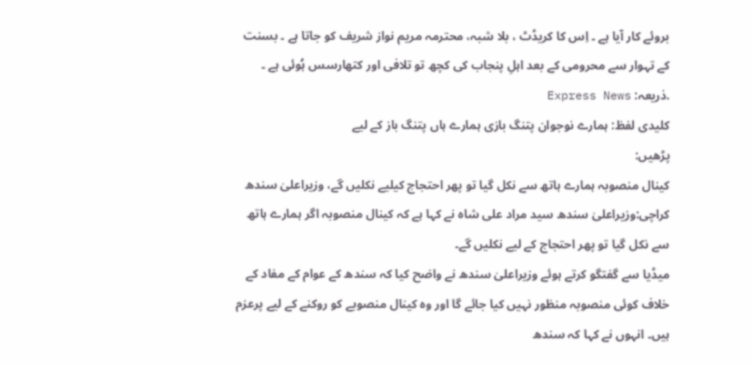بروئے کار آیا ہے ۔ اِس کا کریڈٹ ، بلا شبہ، محترمہ مریم نواز شریف کو جاتا ہے ۔ بسنت کے تہوار سے محرومی کے بعد اہلِ پنجاب کی کچھ تو تلافی اور کتھارسس ہُوئی ہے ۔
.ذریعہ: Express News
کلیدی لفظ: ہمارے نوجوان پتنگ بازی ہمارے ہاں پتنگ باز کے لیے
پڑھیں:
کینال منصوبہ ہمارے ہاتھ سے نکل گیا تو پھر احتجاج کیلیے نکلیں گے، وزیراعلیٰ سندھ
کراچی:وزیراعلیٰ سندھ سید مراد علی شاہ نے کہا ہے کہ کینال منصوبہ اگر ہمارے ہاتھ سے نکل گیا تو پھر احتجاج کے لیے نکلیں گے۔
میڈیا سے گفتگو کرتے ہوئے وزیراعلیٰ سندھ نے واضح کیا کہ سندھ کے عوام کے مفاد کے خلاف کوئی منصوبہ منظور نہیں کیا جائے گا اور وہ کینال منصوبے کو روکنے کے لیے پرعزم ہیں۔ انہوں نے کہا کہ سندھ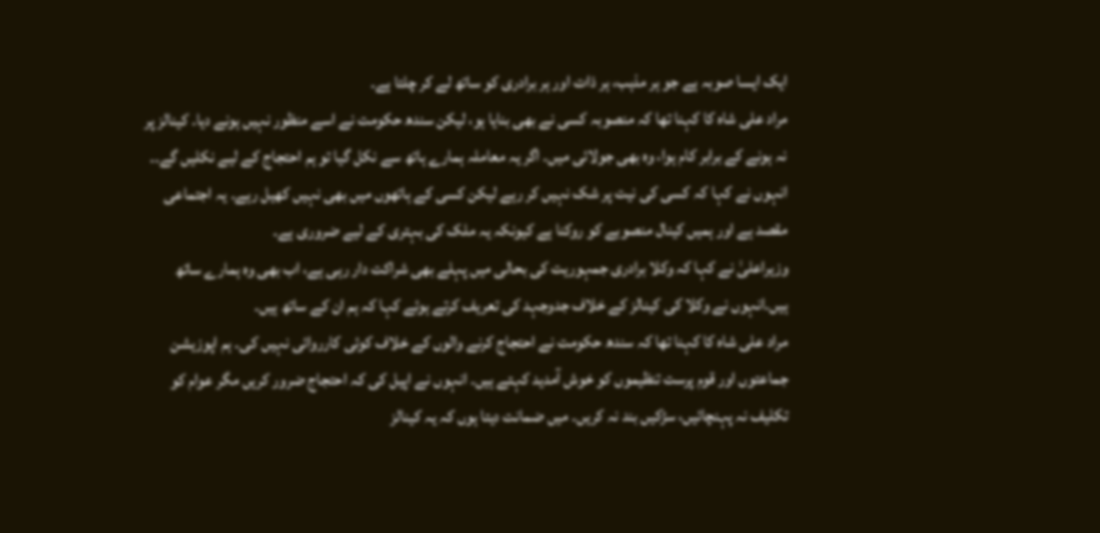ایک ایسا صوبہ ہے جو ہر مذہب، ہر ذات اور ہر برادری کو ساتھ لے کر چلتا ہے۔
مراد علی شاہ کا کہنا تھا کہ منصوبہ کسی نے بھی بنایا ہو، لیکن سندھ حکومت نے اسے منظور نہیں ہونے دیا۔ کینالز پر نہ ہونے کے برابر کام ہوا، وہ بھی جولائی میں۔ اگر یہ معاملہ ہمارے ہاتھ سے نکل گیا تو ہم احتجاج کے لیے نکلیں گے۔۔
انہوں نے کہا کہ کسی کی نیت پر شک نہیں کر رہے لیکن کسی کے ہاتھوں میں بھی نہیں کھیل رہے۔ یہ اجتماعی مقصد ہے اور ہمیں کینال منصوبے کو روکنا ہے کیونکہ یہ ملک کی بہتری کے لیے ضروری ہے۔
وزیراعلیٰ نے کہا کہ وکلا برادری جمہوریت کی بحالی میں پہلے بھی شراکت دار رہی ہے، اب بھی وہ ہمارے ساتھ ہیں۔انہوں نے وکلا کی کینالز کے خلاف جدوجہد کی تعریف کرتے ہوئے کہا کہ ہم ان کے ساتھ ہیں۔
مراد علی شاہ کا کہنا تھا کہ سندھ حکومت نے احتجاج کرنے والوں کے خلاف کوئی کارروائی نہیں کی۔ ہم اپوزیشن جماعتوں اور قوم پرست تنظیموں کو خوش آمدید کہتے ہیں۔ انہوں نے اپیل کی کہ احتجاج ضرور کریں مگر عوام کو تکلیف نہ پہنچائیں، سڑکیں بند نہ کریں۔ میں ضمانت دیتا ہوں کہ یہ کینالز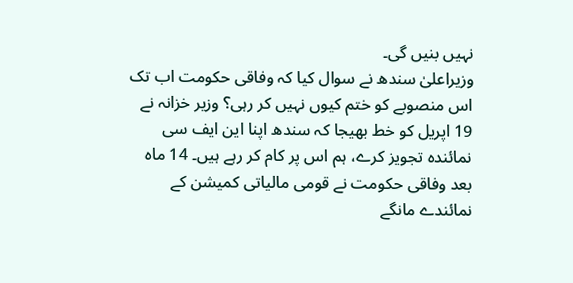نہیں بنیں گی۔
وزیراعلیٰ سندھ نے سوال کیا کہ وفاقی حکومت اب تک اس منصوبے کو ختم کیوں نہیں کر رہی؟ وزیر خزانہ نے 19 اپریل کو خط بھیجا کہ سندھ اپنا این ایف سی نمائندہ تجویز کرے، ہم اس پر کام کر رہے ہیں۔ 14 ماہ بعد وفاقی حکومت نے قومی مالیاتی کمیشن کے نمائندے مانگے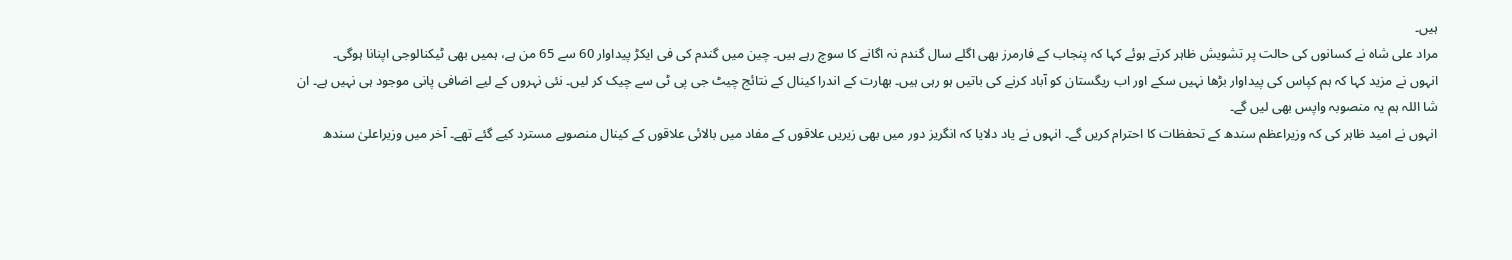ہیں۔
مراد علی شاہ نے کسانوں کی حالت پر تشویش ظاہر کرتے ہوئے کہا کہ پنجاب کے فارمرز بھی اگلے سال گندم نہ اگانے کا سوچ رہے ہیں۔ چین میں گندم کی فی ایکڑ پیداوار 60 سے 65 من ہے، ہمیں بھی ٹیکنالوجی اپنانا ہوگی۔
انہوں نے مزید کہا کہ ہم کپاس کی پیداوار بڑھا نہیں سکے اور اب ریگستان کو آباد کرنے کی باتیں ہو رہی ہیں۔ بھارت کے اندرا کینال کے نتائج چیٹ جی پی ٹی سے چیک کر لیں۔ نئی نہروں کے لیے اضافی پانی موجود ہی نہیں ہے۔ ان شا اللہ ہم یہ منصوبہ واپس بھی لیں گے۔
انہوں نے امید ظاہر کی کہ وزیراعظم سندھ کے تحفظات کا احترام کریں گے۔ انہوں نے یاد دلایا کہ انگریز دور میں بھی زیریں علاقوں کے مفاد میں بالائی علاقوں کے کینال منصوبے مسترد کیے گئے تھے۔ آخر میں وزیراعلیٰ سندھ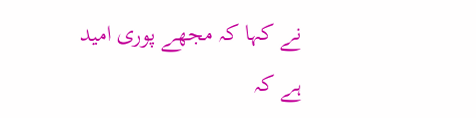نے کہا کہ مجھے پوری امید ہے کہ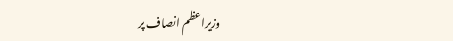وزیراعظم انصاف پر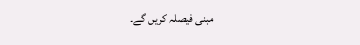مبنی فیصلہ کریں گے۔